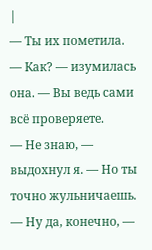|
— Ты их пометила.
— Как? — изумилась она. — Вы ведь сами всё проверяете.
— Не знаю, — выдохнул я. — Но ты точно жульничаешь.
— Ну да, конечно, —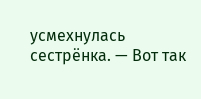усмехнулась сестрёнка. — Вот так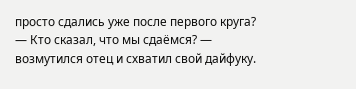просто сдались уже после первого круга?
— Кто сказал, что мы сдаёмся? — возмутился отец и схватил свой дайфуку.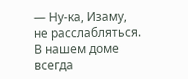— Ну-ка, Изаму, не расслабляться. В нашем доме всегда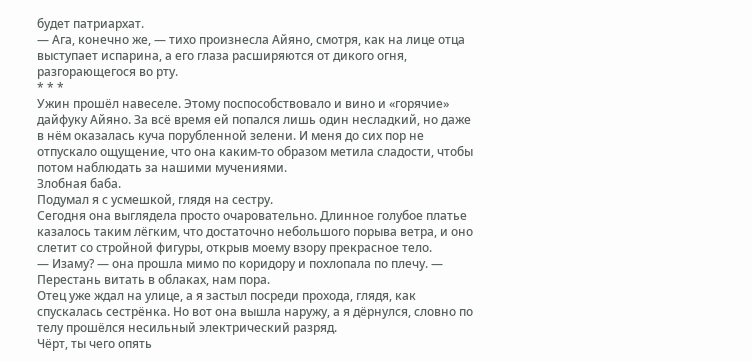будет патриархат.
— Ага, конечно же, — тихо произнесла Айяно, смотря, как на лице отца выступает испарина, а его глаза расширяются от дикого огня, разгорающегося во рту.
* * *
Ужин прошёл навеселе. Этому поспособствовало и вино и «горячие» дайфуку Айяно. За всё время ей попался лишь один несладкий, но даже в нём оказалась куча порубленной зелени. И меня до сих пор не отпускало ощущение, что она каким-то образом метила сладости, чтобы потом наблюдать за нашими мучениями.
Злобная баба.
Подумал я с усмешкой, глядя на сестру.
Сегодня она выглядела просто очаровательно. Длинное голубое платье казалось таким лёгким, что достаточно небольшого порыва ветра, и оно слетит со стройной фигуры, открыв моему взору прекрасное тело.
— Изаму? — она прошла мимо по коридору и похлопала по плечу. — Перестань витать в облаках, нам пора.
Отец уже ждал на улице, а я застыл посреди прохода, глядя, как спускалась сестрёнка. Но вот она вышла наружу, а я дёрнулся, словно по телу прошёлся несильный электрический разряд.
Чёрт, ты чего опять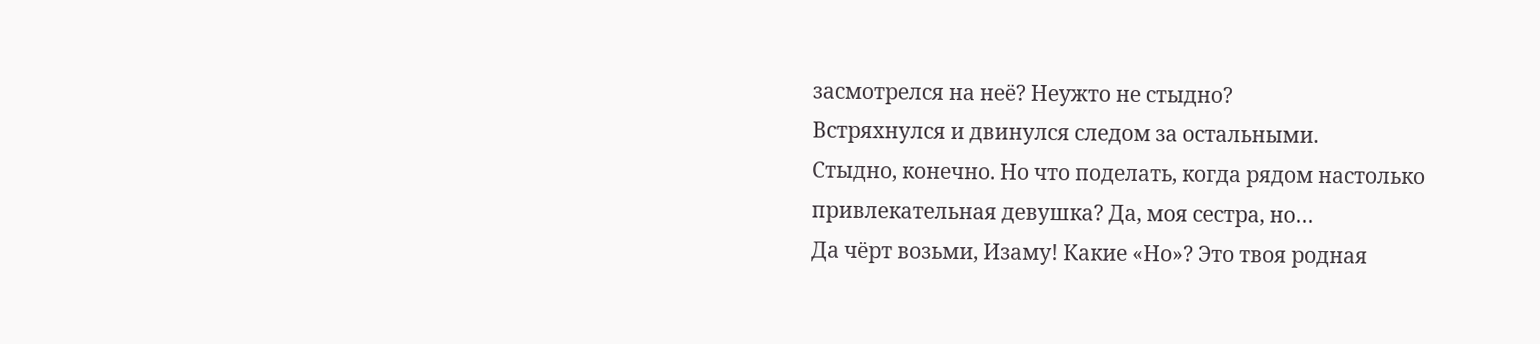засмотрелся на неё? Неужто не стыдно?
Встряхнулся и двинулся следом за остальными.
Стыдно, конечно. Но что поделать, когда рядом настолько привлекательная девушка? Да, моя сестра, но…
Да чёрт возьми, Изаму! Какие «Но»? Это твоя родная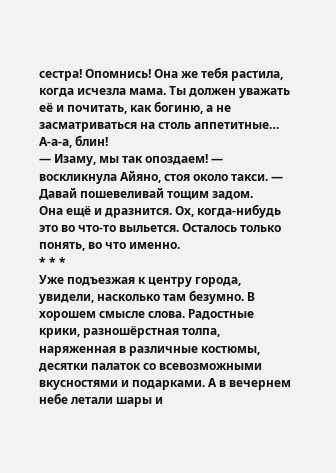сестра! Опомнись! Она же тебя растила, когда исчезла мама. Ты должен уважать её и почитать, как богиню, а не засматриваться на столь аппетитные…
А-а-а, блин!
— Изаму, мы так опоздаем! — воскликнула Айяно, стоя около такси. — Давай пошевеливай тощим задом.
Она ещё и дразнится. Ох, когда-нибудь это во что-то выльется. Осталось только понять, во что именно.
* * *
Уже подъезжая к центру города, увидели, насколько там безумно. В хорошем смысле слова. Радостные крики, разношёрстная толпа, наряженная в различные костюмы, десятки палаток со всевозможными вкусностями и подарками. А в вечернем небе летали шары и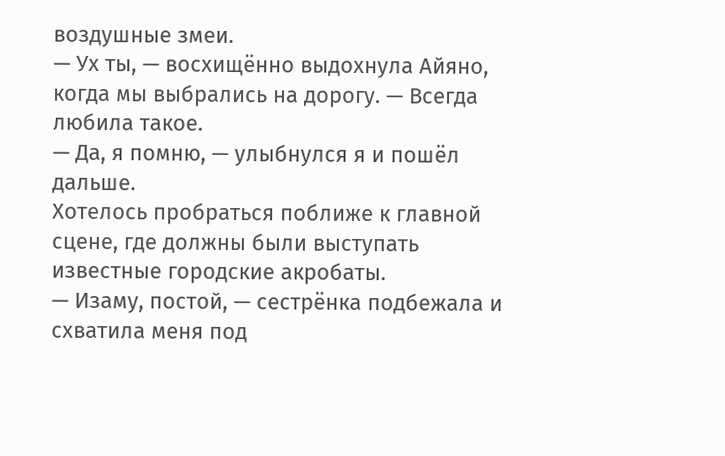воздушные змеи.
— Ух ты, — восхищённо выдохнула Айяно, когда мы выбрались на дорогу. — Всегда любила такое.
— Да, я помню, — улыбнулся я и пошёл дальше.
Хотелось пробраться поближе к главной сцене, где должны были выступать известные городские акробаты.
— Изаму, постой, — сестрёнка подбежала и схватила меня под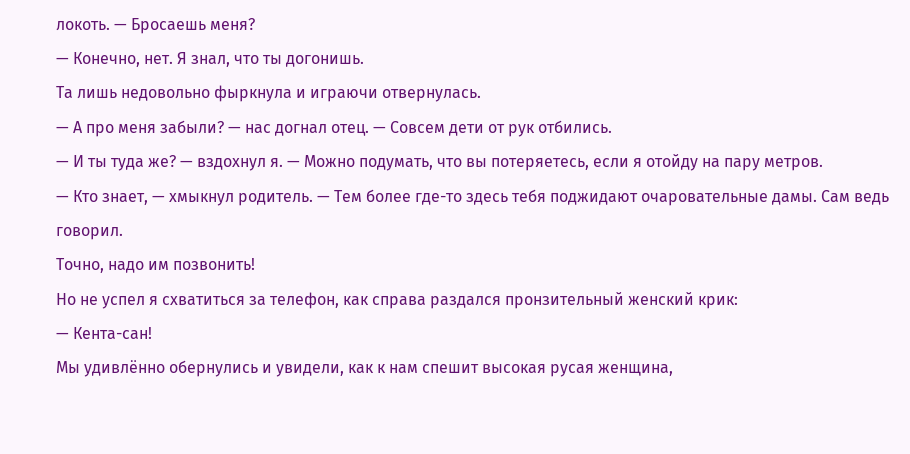локоть. — Бросаешь меня?
— Конечно, нет. Я знал, что ты догонишь.
Та лишь недовольно фыркнула и играючи отвернулась.
— А про меня забыли? — нас догнал отец. — Совсем дети от рук отбились.
— И ты туда же? — вздохнул я. — Можно подумать, что вы потеряетесь, если я отойду на пару метров.
— Кто знает, — хмыкнул родитель. — Тем более где-то здесь тебя поджидают очаровательные дамы. Сам ведь говорил.
Точно, надо им позвонить!
Но не успел я схватиться за телефон, как справа раздался пронзительный женский крик:
— Кента-сан!
Мы удивлённо обернулись и увидели, как к нам спешит высокая русая женщина,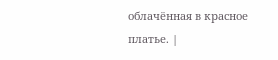облачённая в красное платье. |